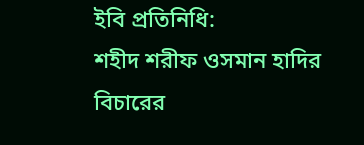ইবি প্রতিনিধি:
শহীদ শরীফ ওসমান হাদির বিচারের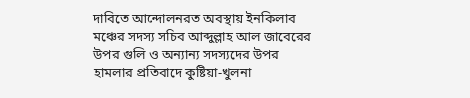দাবিতে আন্দোলনরত অবস্থায় ইনকিলাব মঞ্চের সদস্য সচিব আব্দুল্লাহ আল জাবেরের উপর গুলি ও অন্যান্য সদস্যদের উপর হামলার প্রতিবাদে কুষ্টিয়া-খুলনা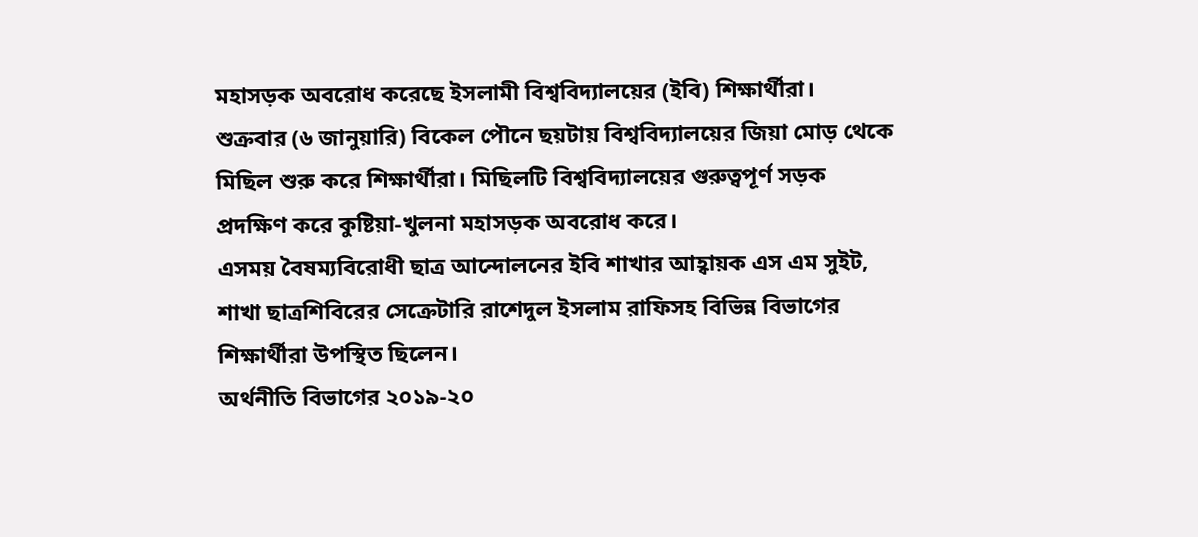মহাসড়ক অবরোধ করেছে ইসলামী বিশ্ববিদ্যালয়ের (ইবি) শিক্ষার্থীরা।
শুক্রবার (৬ জানুয়ারি) বিকেল পৌনে ছয়টায় বিশ্ববিদ্যালয়ের জিয়া মোড় থেকে মিছিল শুরু করে শিক্ষার্থীরা। মিছিলটি বিশ্ববিদ্যালয়ের গুরুত্বপূর্ণ সড়ক প্রদক্ষিণ করে কুষ্টিয়া-খুলনা মহাসড়ক অবরোধ করে।
এসময় বৈষম্যবিরোধী ছাত্র আন্দোলনের ইবি শাখার আহ্বায়ক এস এম সুইট, শাখা ছাত্রশিবিরের সেক্রেটারি রাশেদুল ইসলাম রাফিসহ বিভিন্ন বিভাগের শিক্ষার্থীরা উপস্থিত ছিলেন।
অর্থনীতি বিভাগের ২০১৯-২০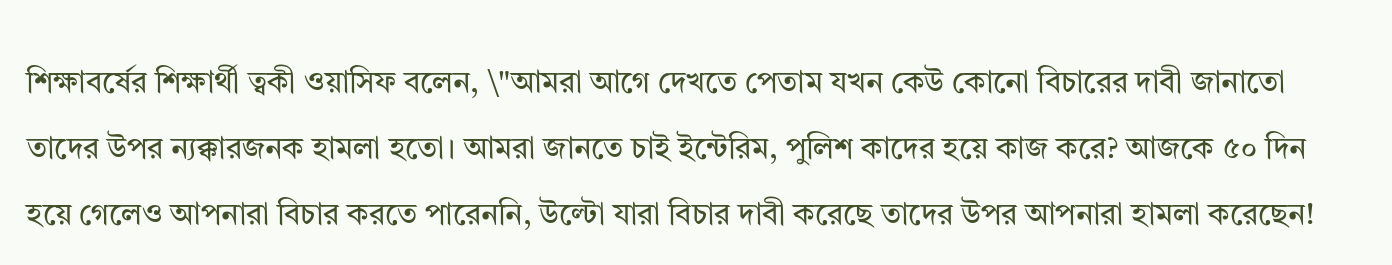শিক্ষাবর্ষের শিক্ষার্থী ত্বকী ওয়াসিফ বলেন, \"আমরা আগে দেখতে পেতাম যখন কেউ কোনো বিচারের দাবী জানাতো তাদের উপর ন্যক্কারজনক হামলা হতো। আমরা জানতে চাই ইন্টেরিম, পুলিশ কাদের হয়ে কাজ করে? আজকে ৫০ দিন হয়ে গেলেও আপনারা বিচার করতে পারেননি, উল্টো যারা বিচার দাবী করেছে তাদের উপর আপনারা হামলা করেছেন!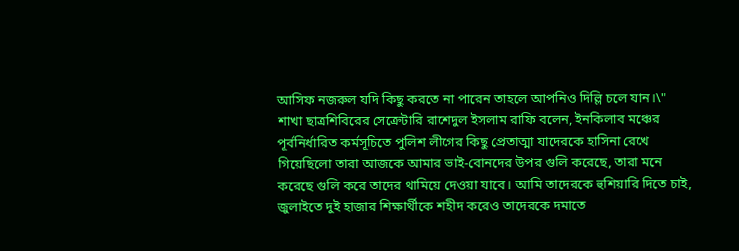আসিফ নজরুল যদি কিছু করতে না পারেন তাহলে আপনিও দিল্লি চলে যান।\"
শাখা ছাত্রশিবিরের সেক্রেটারি রাশেদুল ইসলাম রাফি বলেন, ইনকিলাব মঞ্চের পূর্বনির্ধারিত কর্মসূচিতে পুলিশ লীগের কিছু প্রেতাত্মা যাদেরকে হাসিনা রেখে গিয়েছিলো তারা আজকে আমার ভাই-বোনদের উপর গুলি করেছে, তারা মনে করেছে গুলি করে তাদের থামিয়ে দেওয়া যাবে। আমি তাদেরকে হুশিয়ারি দিতে চাই, জুলাইতে দুই হাজার শিক্ষার্থীকে শহীদ করেও তাদেরকে দমাতে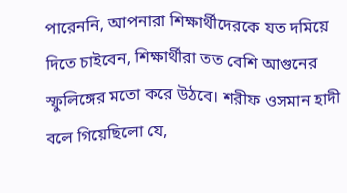পারেননি, আপনারা শিক্ষার্থীদেরকে যত দমিয়ে দিতে চাইবেন, শিক্ষার্থীরা তত বেশি আগুনের স্ফুলিঙ্গের মতো করে উঠবে। শরীফ ওসমান হাদী বলে গিয়েছিলো যে,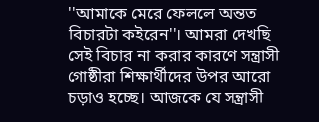''আমাকে মেরে ফেললে অন্তত বিচারটা কইরেন''। আমরা দেখছি সেই বিচার না করার কারণে সন্ত্রাসী গোষ্ঠীরা শিক্ষার্থীদের উপর আরো চড়াও হচ্ছে। আজকে যে সন্ত্রাসী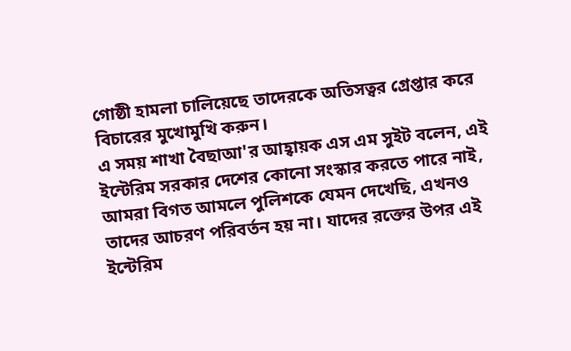গোষ্ঠী হামলা চালিয়েছে তাদেরকে অতিসত্বর গ্রেপ্তার করে বিচারের মুখোমুখি করুন।
এ সময় শাখা বৈছাআ'র আহ্বায়ক এস এম সুইট বলেন, এই ইন্টেরিম সরকার দেশের কোনো সংস্কার করতে পারে নাই, আমরা বিগত আমলে পুলিশকে যেমন দেখেছি, এখনও তাদের আচরণ পরিবর্তন হয় না। যাদের রক্তের উপর এই ইন্টেরিম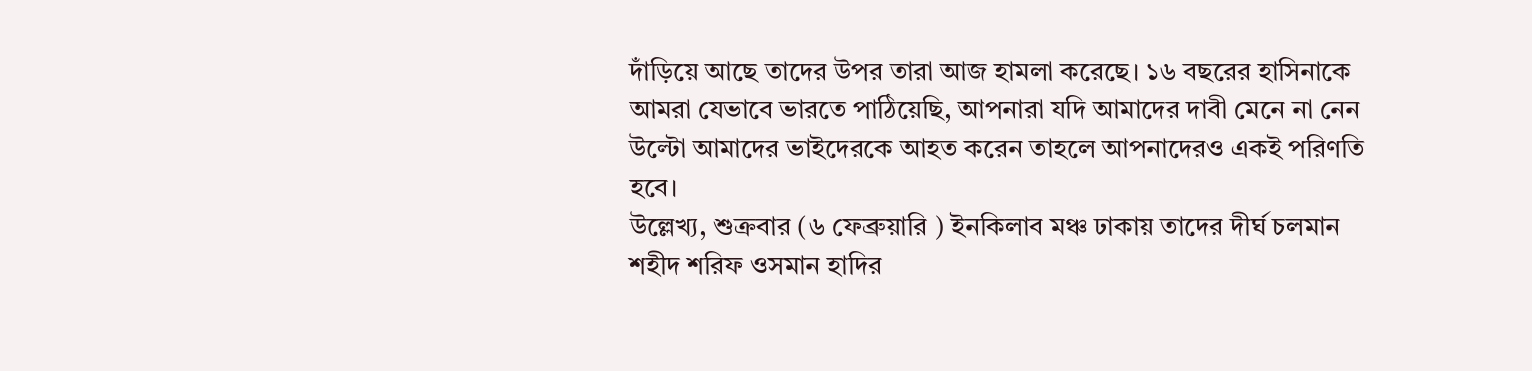দাঁড়িয়ে আছে তাদের উপর তারা আজ হামলা করেছে। ১৬ বছরের হাসিনাকে আমরা যেভাবে ভারতে পাঠিয়েছি, আপনারা যদি আমাদের দাবী মেনে না নেন উল্টো আমাদের ভাইদেরকে আহত করেন তাহলে আপনাদেরও একই পরিণতি হবে।
উল্লেখ্য, শুক্রবার (৬ ফেব্রুয়ারি ) ইনকিলাব মঞ্চ ঢাকায় তাদের দীর্ঘ চলমান শহীদ শরিফ ওসমান হাদির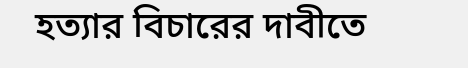হত্যার বিচারের দাবীতে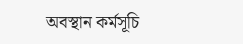অবস্থান কর্মসূচি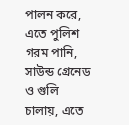পালন করে, এতে পুলিশ গরম পানি, সাউন্ড গ্রেনেড ও গুলি চালায়, এতে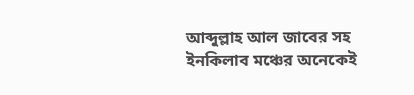আব্দুল্লাহ আল জাবের সহ ইনকিলাব মঞ্চের অনেকেই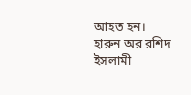আহত হন।
হারুন অর রশিদ
ইসলামী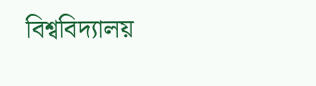বিশ্ববিদ্যালয়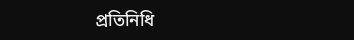প্রতিনিধি